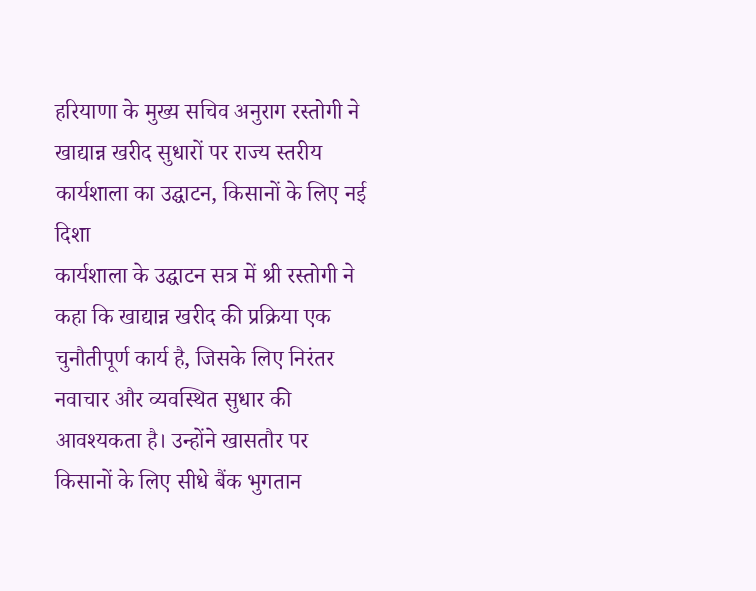हरियाणा के मुख्य सचिव अनुराग रस्तोगी ने खाद्यान्न खरीद सुधारों पर राज्य स्तरीय कार्यशाला का उद्घाटन, किसानों के लिए नई दिशा
कार्यशाला के उद्घाटन सत्र में श्री रस्तोगी ने कहा कि खाद्यान्न खरीद की प्रक्रिया एक चुनौतीपूर्ण कार्य है, जिसके लिए निरंतर नवाचार और व्यवस्थित सुधार की आवश्यकता है। उन्होंने खासतौर पर किसानों के लिए सीधे बैंक भुगतान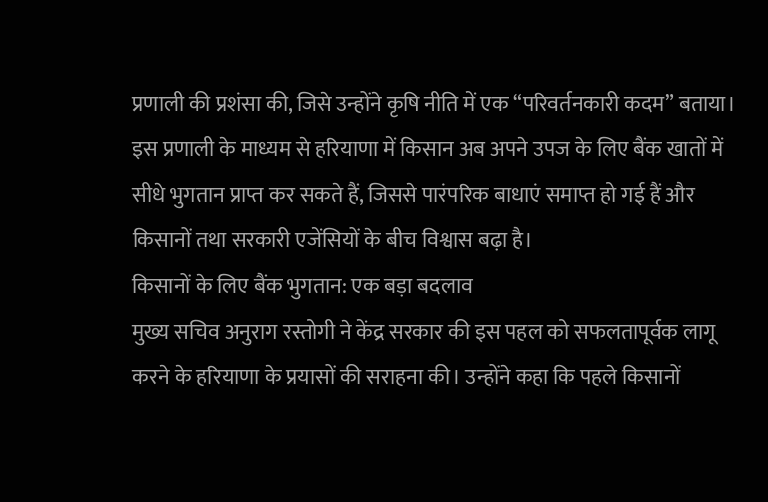प्रणाली की प्रशंसा की, जिसे उन्होंने कृषि नीति में एक “परिवर्तनकारी कदम” बताया। इस प्रणाली के माध्यम से हरियाणा में किसान अब अपने उपज के लिए बैंक खातों में सीधे भुगतान प्राप्त कर सकते हैं, जिससे पारंपरिक बाधाएं समाप्त हो गई हैं और किसानों तथा सरकारी एजेंसियों के बीच विश्वास बढ़ा है।
किसानों के लिए बैंक भुगतान: एक बड़ा बदलाव
मुख्य सचिव अनुराग रस्तोगी ने केंद्र सरकार की इस पहल को सफलतापूर्वक लागू करने के हरियाणा के प्रयासों की सराहना की। उन्होंने कहा कि पहले किसानों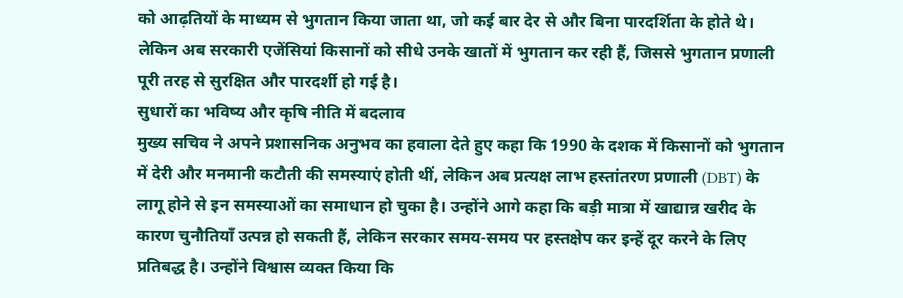को आढ़तियों के माध्यम से भुगतान किया जाता था, जो कई बार देर से और बिना पारदर्शिता के होते थे। लेकिन अब सरकारी एजेंसियां किसानों को सीधे उनके खातों में भुगतान कर रही हैं, जिससे भुगतान प्रणाली पूरी तरह से सुरक्षित और पारदर्शी हो गई है।
सुधारों का भविष्य और कृषि नीति में बदलाव
मुख्य सचिव ने अपने प्रशासनिक अनुभव का हवाला देते हुए कहा कि 1990 के दशक में किसानों को भुगतान में देरी और मनमानी कटौती की समस्याएं होती थीं, लेकिन अब प्रत्यक्ष लाभ हस्तांतरण प्रणाली (DBT) के लागू होने से इन समस्याओं का समाधान हो चुका है। उन्होंने आगे कहा कि बड़ी मात्रा में खाद्यान्न खरीद के कारण चुनौतियाँ उत्पन्न हो सकती हैं, लेकिन सरकार समय-समय पर हस्तक्षेप कर इन्हें दूर करने के लिए प्रतिबद्ध है। उन्होंने विश्वास व्यक्त किया कि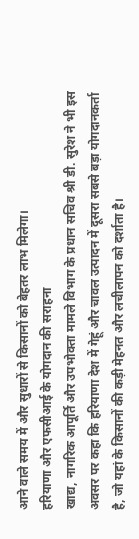आने वाले समय में और सुधारों से किसानों को बेहतर लाभ मिलेगा।
हरियाणा और एफसीआई के योगदान की सराहना
खाद्य, नागरिक आपूर्ति और उपभोक्ता मामले विभाग के प्रधान सचिव श्री डी. सुरेश ने भी इस अवसर पर कहा कि हरियाणा देश में गेहूं और चावल उत्पादन में दूसरा सबसे बड़ा योगदानकर्ता है, जो यहां के किसानों की कड़ी मेहनत और लचीलापन को दर्शाता है।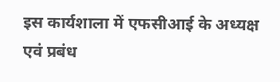इस कार्यशाला में एफसीआई के अध्यक्ष एवं प्रबंध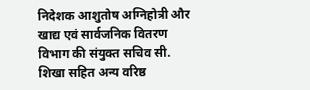निदेशक आशुतोष अग्निहोत्री और खाद्य एवं सार्वजनिक वितरण विभाग की संयुक्त सचिव सी. शिखा सहित अन्य वरिष्ठ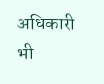अधिकारी भी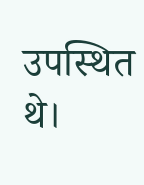उपस्थित थे।